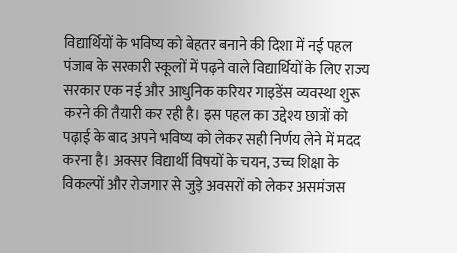विद्यार्थियों के भविष्य को बेहतर बनाने की दिशा में नई पहल
पंजाब के सरकारी स्कूलों में पढ़ने वाले विद्यार्थियों के लिए राज्य सरकार एक नई और आधुनिक करियर गाइडेंस व्यवस्था शुरू करने की तैयारी कर रही है। इस पहल का उद्देश्य छात्रों को पढ़ाई के बाद अपने भविष्य को लेकर सही निर्णय लेने में मदद करना है। अक्सर विद्यार्थी विषयों के चयन, उच्च शिक्षा के विकल्पों और रोजगार से जुड़े अवसरों को लेकर असमंजस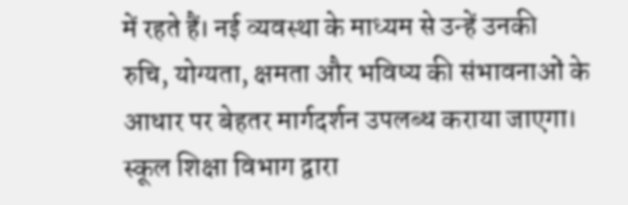में रहते हैं। नई व्यवस्था के माध्यम से उन्हें उनकी रुचि, योग्यता, क्षमता और भविष्य की संभावनाओं के आधार पर बेहतर मार्गदर्शन उपलब्ध कराया जाएगा।
स्कूल शिक्षा विभाग द्वारा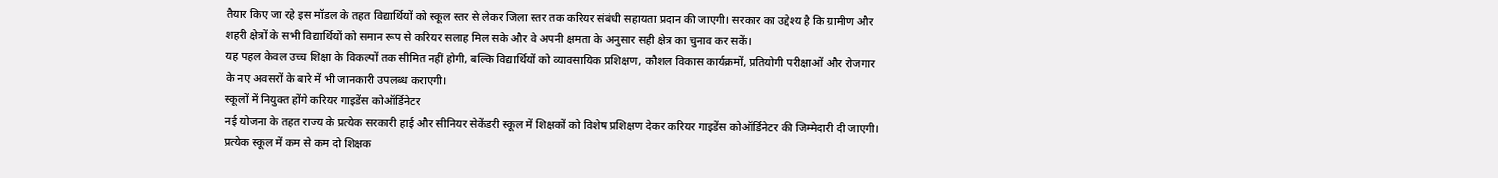तैयार किए जा रहे इस मॉडल के तहत विद्यार्थियों को स्कूल स्तर से लेकर जिला स्तर तक करियर संबंधी सहायता प्रदान की जाएगी। सरकार का उद्देश्य है कि ग्रामीण और शहरी क्षेत्रों के सभी विद्यार्थियों को समान रूप से करियर सलाह मिल सके और वे अपनी क्षमता के अनुसार सही क्षेत्र का चुनाव कर सकें।
यह पहल केवल उच्च शिक्षा के विकल्पों तक सीमित नहीं होगी, बल्कि विद्यार्थियों को व्यावसायिक प्रशिक्षण, कौशल विकास कार्यक्रमों, प्रतियोगी परीक्षाओं और रोजगार के नए अवसरों के बारे में भी जानकारी उपलब्ध कराएगी।
स्कूलों में नियुक्त होंगे करियर गाइडेंस कोऑर्डिनेटर
नई योजना के तहत राज्य के प्रत्येक सरकारी हाई और सीनियर सेकेंडरी स्कूल में शिक्षकों को विशेष प्रशिक्षण देकर करियर गाइडेंस कोऑर्डिनेटर की जिम्मेदारी दी जाएगी। प्रत्येक स्कूल में कम से कम दो शिक्षक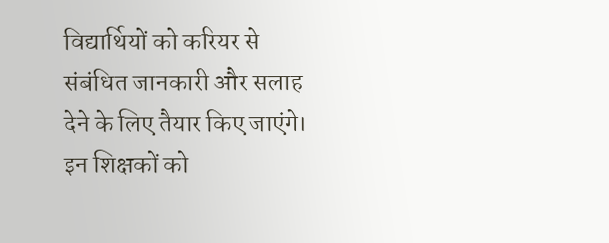विद्यार्थियों को करियर से संबंधित जानकारी और सलाह देने के लिए तैयार किए जाएंगे।
इन शिक्षकों को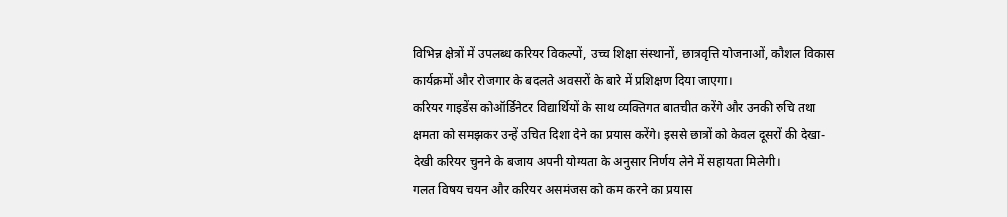विभिन्न क्षेत्रों में उपलब्ध करियर विकल्पों, उच्च शिक्षा संस्थानों, छात्रवृत्ति योजनाओं, कौशल विकास कार्यक्रमों और रोजगार के बदलते अवसरों के बारे में प्रशिक्षण दिया जाएगा।
करियर गाइडेंस कोऑर्डिनेटर विद्यार्थियों के साथ व्यक्तिगत बातचीत करेंगे और उनकी रुचि तथा क्षमता को समझकर उन्हें उचित दिशा देने का प्रयास करेंगे। इससे छात्रों को केवल दूसरों की देखा-देखी करियर चुनने के बजाय अपनी योग्यता के अनुसार निर्णय लेने में सहायता मिलेगी।
गलत विषय चयन और करियर असमंजस को कम करने का प्रयास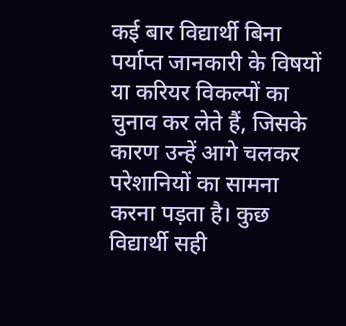कई बार विद्यार्थी बिना पर्याप्त जानकारी के विषयों या करियर विकल्पों का चुनाव कर लेते हैं, जिसके कारण उन्हें आगे चलकर परेशानियों का सामना करना पड़ता है। कुछ विद्यार्थी सही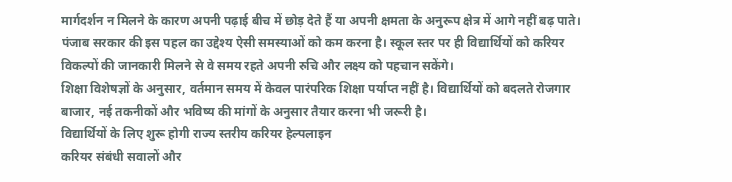मार्गदर्शन न मिलने के कारण अपनी पढ़ाई बीच में छोड़ देते हैं या अपनी क्षमता के अनुरूप क्षेत्र में आगे नहीं बढ़ पाते।
पंजाब सरकार की इस पहल का उद्देश्य ऐसी समस्याओं को कम करना है। स्कूल स्तर पर ही विद्यार्थियों को करियर विकल्पों की जानकारी मिलने से वे समय रहते अपनी रुचि और लक्ष्य को पहचान सकेंगे।
शिक्षा विशेषज्ञों के अनुसार, वर्तमान समय में केवल पारंपरिक शिक्षा पर्याप्त नहीं है। विद्यार्थियों को बदलते रोजगार बाजार, नई तकनीकों और भविष्य की मांगों के अनुसार तैयार करना भी जरूरी है।
विद्यार्थियों के लिए शुरू होगी राज्य स्तरीय करियर हेल्पलाइन
करियर संबंधी सवालों और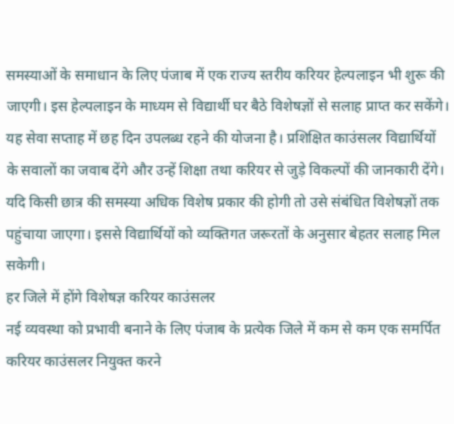समस्याओं के समाधान के लिए पंजाब में एक राज्य स्तरीय करियर हेल्पलाइन भी शुरू की जाएगी। इस हेल्पलाइन के माध्यम से विद्यार्थी घर बैठे विशेषज्ञों से सलाह प्राप्त कर सकेंगे।
यह सेवा सप्ताह में छह दिन उपलब्ध रहने की योजना है। प्रशिक्षित काउंसलर विद्यार्थियों के सवालों का जवाब देंगे और उन्हें शिक्षा तथा करियर से जुड़े विकल्पों की जानकारी देंगे।
यदि किसी छात्र की समस्या अधिक विशेष प्रकार की होगी तो उसे संबंधित विशेषज्ञों तक पहुंचाया जाएगा। इससे विद्यार्थियों को व्यक्तिगत जरूरतों के अनुसार बेहतर सलाह मिल सकेगी।
हर जिले में होंगे विशेषज्ञ करियर काउंसलर
नई व्यवस्था को प्रभावी बनाने के लिए पंजाब के प्रत्येक जिले में कम से कम एक समर्पित करियर काउंसलर नियुक्त करने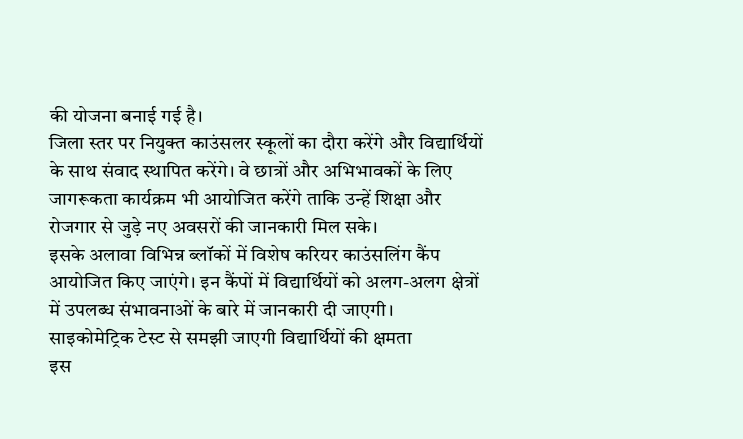की योजना बनाई गई है।
जिला स्तर पर नियुक्त काउंसलर स्कूलों का दौरा करेंगे और विद्यार्थियों के साथ संवाद स्थापित करेंगे। वे छात्रों और अभिभावकों के लिए जागरूकता कार्यक्रम भी आयोजित करेंगे ताकि उन्हें शिक्षा और रोजगार से जुड़े नए अवसरों की जानकारी मिल सके।
इसके अलावा विभिन्न ब्लॉकों में विशेष करियर काउंसलिंग कैंप आयोजित किए जाएंगे। इन कैंपों में विद्यार्थियों को अलग-अलग क्षेत्रों में उपलब्ध संभावनाओं के बारे में जानकारी दी जाएगी।
साइकोमेट्रिक टेस्ट से समझी जाएगी विद्यार्थियों की क्षमता
इस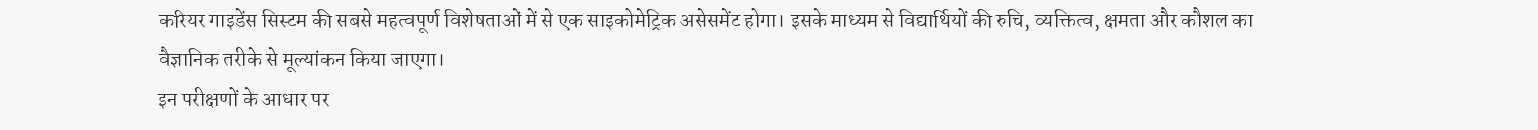करियर गाइडेंस सिस्टम की सबसे महत्वपूर्ण विशेषताओं में से एक साइकोमेट्रिक असेसमेंट होगा। इसके माध्यम से विद्यार्थियों की रुचि, व्यक्तित्व, क्षमता और कौशल का वैज्ञानिक तरीके से मूल्यांकन किया जाएगा।
इन परीक्षणों के आधार पर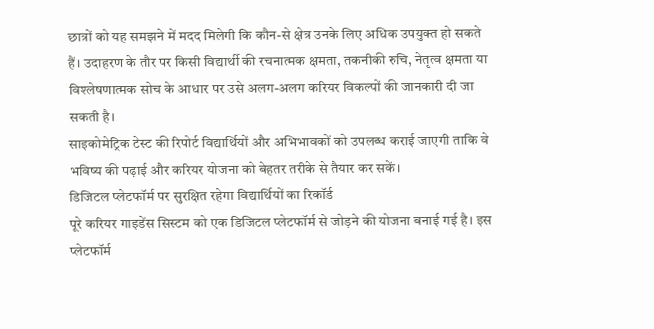छात्रों को यह समझने में मदद मिलेगी कि कौन-से क्षेत्र उनके लिए अधिक उपयुक्त हो सकते हैं। उदाहरण के तौर पर किसी विद्यार्थी की रचनात्मक क्षमता, तकनीकी रुचि, नेतृत्व क्षमता या विश्लेषणात्मक सोच के आधार पर उसे अलग-अलग करियर विकल्पों की जानकारी दी जा सकती है।
साइकोमेट्रिक टेस्ट की रिपोर्ट विद्यार्थियों और अभिभावकों को उपलब्ध कराई जाएगी ताकि वे भविष्य की पढ़ाई और करियर योजना को बेहतर तरीके से तैयार कर सकें।
डिजिटल प्लेटफॉर्म पर सुरक्षित रहेगा विद्यार्थियों का रिकॉर्ड
पूरे करियर गाइडेंस सिस्टम को एक डिजिटल प्लेटफॉर्म से जोड़ने की योजना बनाई गई है। इस प्लेटफॉर्म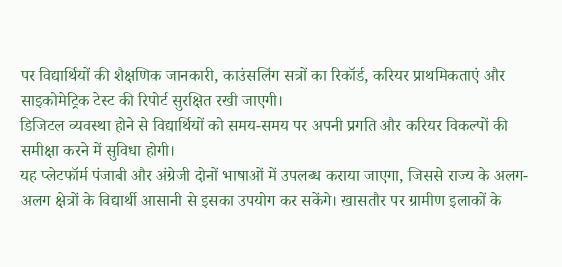पर विद्यार्थियों की शैक्षणिक जानकारी, काउंसलिंग सत्रों का रिकॉर्ड, करियर प्राथमिकताएं और साइकोमेट्रिक टेस्ट की रिपोर्ट सुरक्षित रखी जाएगी।
डिजिटल व्यवस्था होने से विद्यार्थियों को समय-समय पर अपनी प्रगति और करियर विकल्पों की समीक्षा करने में सुविधा होगी।
यह प्लेटफॉर्म पंजाबी और अंग्रेजी दोनों भाषाओं में उपलब्ध कराया जाएगा, जिससे राज्य के अलग-अलग क्षेत्रों के विद्यार्थी आसानी से इसका उपयोग कर सकेंगे। खासतौर पर ग्रामीण इलाकों के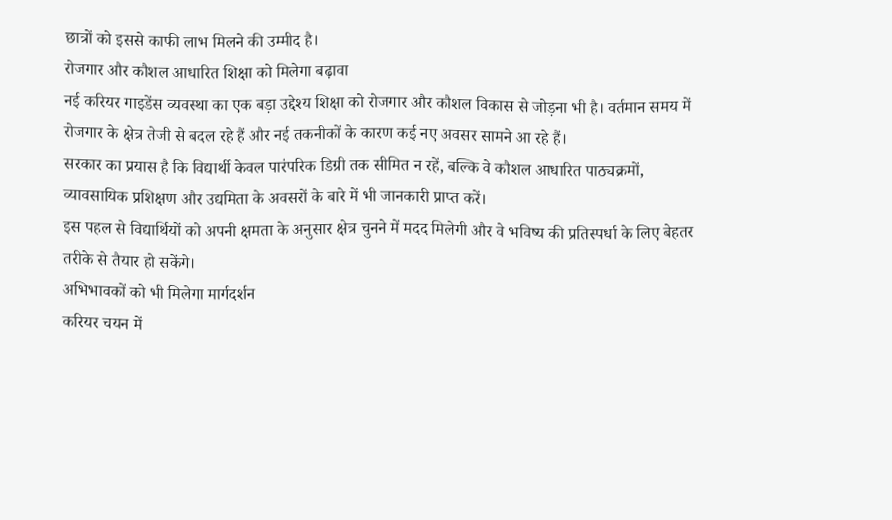छात्रों को इससे काफी लाभ मिलने की उम्मीद है।
रोजगार और कौशल आधारित शिक्षा को मिलेगा बढ़ावा
नई करियर गाइडेंस व्यवस्था का एक बड़ा उद्देश्य शिक्षा को रोजगार और कौशल विकास से जोड़ना भी है। वर्तमान समय में रोजगार के क्षेत्र तेजी से बदल रहे हैं और नई तकनीकों के कारण कई नए अवसर सामने आ रहे हैं।
सरकार का प्रयास है कि विद्यार्थी केवल पारंपरिक डिग्री तक सीमित न रहें, बल्कि वे कौशल आधारित पाठ्यक्रमों, व्यावसायिक प्रशिक्षण और उद्यमिता के अवसरों के बारे में भी जानकारी प्राप्त करें।
इस पहल से विद्यार्थियों को अपनी क्षमता के अनुसार क्षेत्र चुनने में मदद मिलेगी और वे भविष्य की प्रतिस्पर्धा के लिए बेहतर तरीके से तैयार हो सकेंगे।
अभिभावकों को भी मिलेगा मार्गदर्शन
करियर चयन में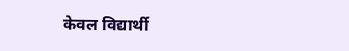केवल विद्यार्थी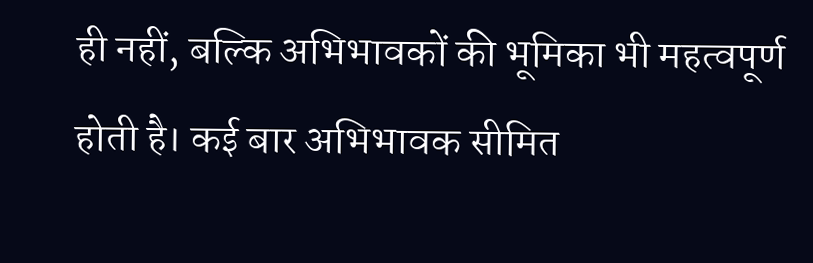ही नहीं, बल्कि अभिभावकों की भूमिका भी महत्वपूर्ण होती है। कई बार अभिभावक सीमित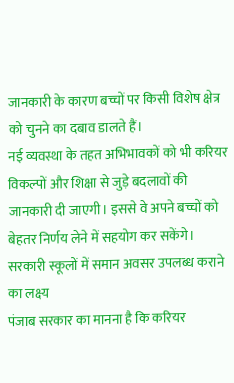जानकारी के कारण बच्चों पर किसी विशेष क्षेत्र को चुनने का दबाव डालते हैं।
नई व्यवस्था के तहत अभिभावकों को भी करियर विकल्पों और शिक्षा से जुड़े बदलावों की जानकारी दी जाएगी। इससे वे अपने बच्चों को बेहतर निर्णय लेने में सहयोग कर सकेंगे।
सरकारी स्कूलों में समान अवसर उपलब्ध कराने का लक्ष्य
पंजाब सरकार का मानना है कि करियर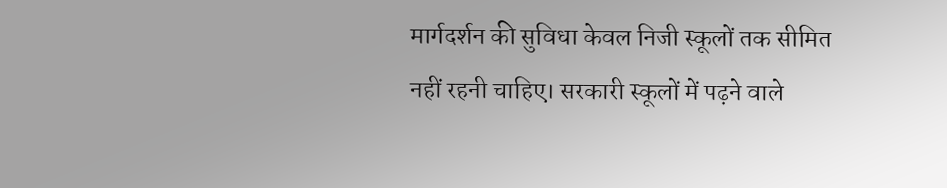मार्गदर्शन की सुविधा केवल निजी स्कूलों तक सीमित नहीं रहनी चाहिए। सरकारी स्कूलों में पढ़ने वाले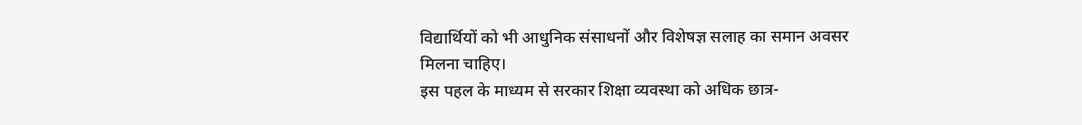विद्यार्थियों को भी आधुनिक संसाधनों और विशेषज्ञ सलाह का समान अवसर मिलना चाहिए।
इस पहल के माध्यम से सरकार शिक्षा व्यवस्था को अधिक छात्र-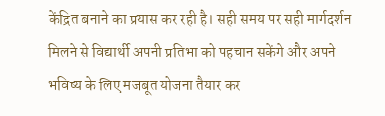केंद्रित बनाने का प्रयास कर रही है। सही समय पर सही मार्गदर्शन मिलने से विद्यार्थी अपनी प्रतिभा को पहचान सकेंगे और अपने भविष्य के लिए मजबूत योजना तैयार कर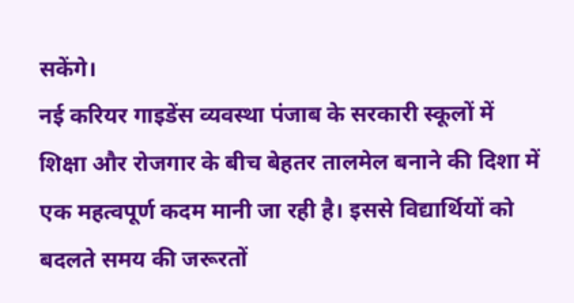सकेंगे।
नई करियर गाइडेंस व्यवस्था पंजाब के सरकारी स्कूलों में शिक्षा और रोजगार के बीच बेहतर तालमेल बनाने की दिशा में एक महत्वपूर्ण कदम मानी जा रही है। इससे विद्यार्थियों को बदलते समय की जरूरतों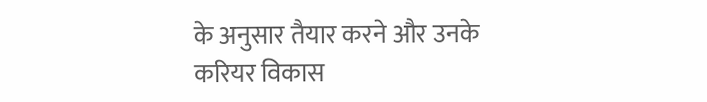के अनुसार तैयार करने और उनके करियर विकास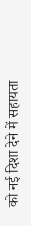को नई दिशा देने में सहायता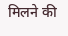मिलने की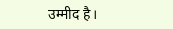उम्मीद है।